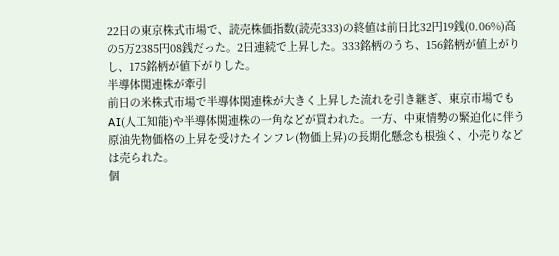22日の東京株式市場で、読売株価指数(読売333)の終値は前日比32円19銭(0.06%)高の5万2385円08銭だった。2日連続で上昇した。333銘柄のうち、156銘柄が値上がりし、175銘柄が値下がりした。
半導体関連株が牽引
前日の米株式市場で半導体関連株が大きく上昇した流れを引き継ぎ、東京市場でもAI(人工知能)や半導体関連株の一角などが買われた。一方、中東情勢の緊迫化に伴う原油先物価格の上昇を受けたインフレ(物価上昇)の長期化懸念も根強く、小売りなどは売られた。
個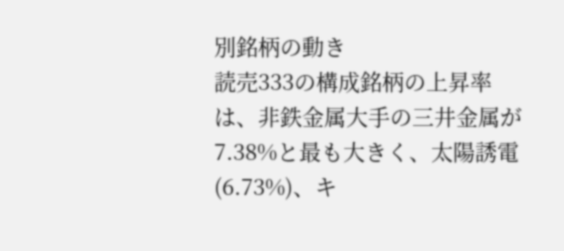別銘柄の動き
読売333の構成銘柄の上昇率は、非鉄金属大手の三井金属が7.38%と最も大きく、太陽誘電(6.73%)、キ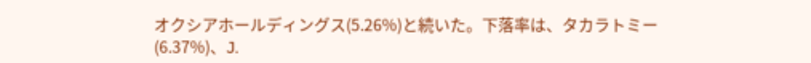オクシアホールディングス(5.26%)と続いた。下落率は、タカラトミー(6.37%)、J.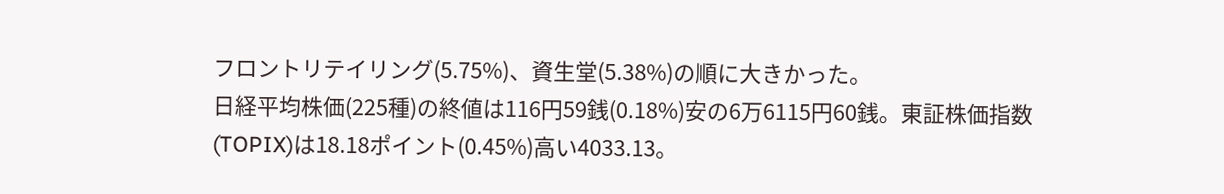フロントリテイリング(5.75%)、資生堂(5.38%)の順に大きかった。
日経平均株価(225種)の終値は116円59銭(0.18%)安の6万6115円60銭。東証株価指数(TOPIX)は18.18ポイント(0.45%)高い4033.13。